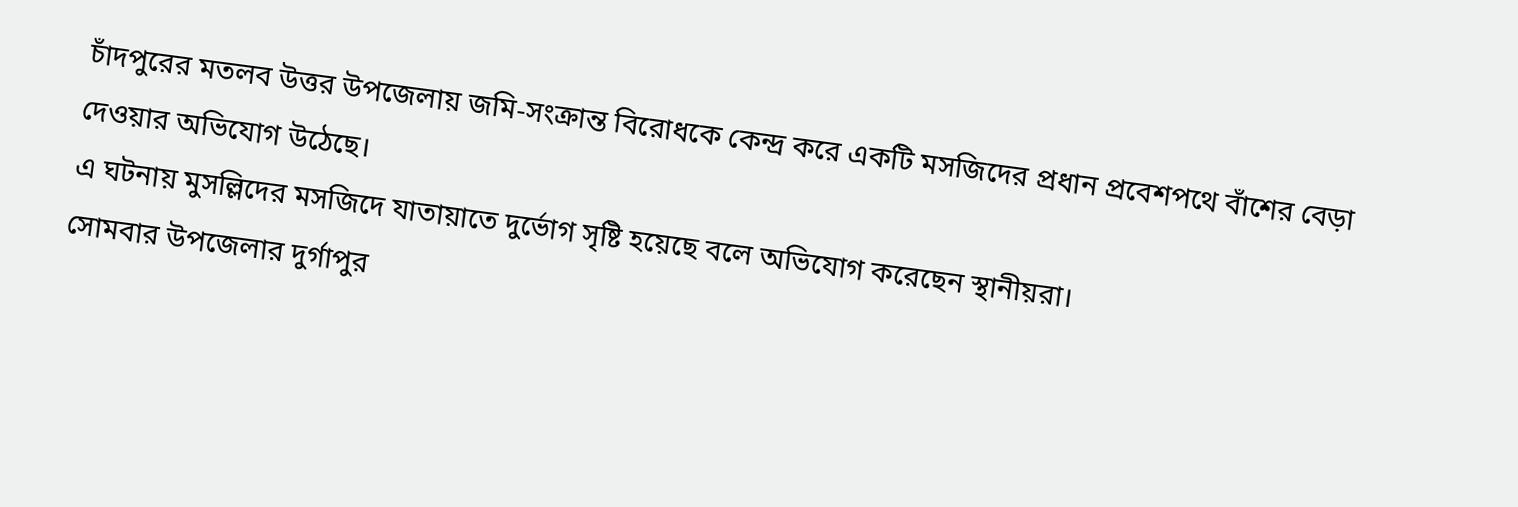চাঁদপুরের মতলব উত্তর উপজেলায় জমি-সংক্রান্ত বিরোধকে কেন্দ্র করে একটি মসজিদের প্রধান প্রবেশপথে বাঁশের বেড়া দেওয়ার অভিযোগ উঠেছে।
এ ঘটনায় মুসল্লিদের মসজিদে যাতায়াতে দুর্ভোগ সৃষ্টি হয়েছে বলে অভিযোগ করেছেন স্থানীয়রা।
সোমবার উপজেলার দুর্গাপুর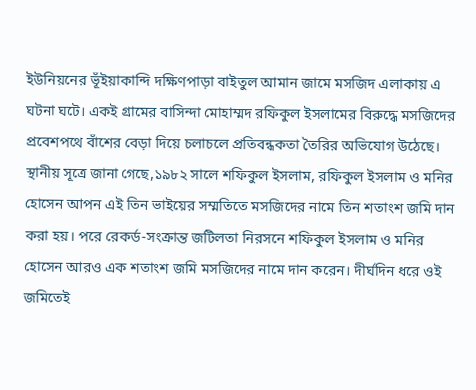ইউনিয়নের ভূঁইয়াকান্দি দক্ষিণপাড়া বাইতুল আমান জামে মসজিদ এলাকায় এ ঘটনা ঘটে। একই গ্রামের বাসিন্দা মোহাম্মদ রফিকুল ইসলামের বিরুদ্ধে মসজিদের প্রবেশপথে বাঁশের বেড়া দিয়ে চলাচলে প্রতিবন্ধকতা তৈরির অভিযোগ উঠেছে।
স্থানীয় সূত্রে জানা গেছে,১৯৮২ সালে শফিকুল ইসলাম, রফিকুল ইসলাম ও মনির হোসেন আপন এই তিন ভাইয়ের সম্মতিতে মসজিদের নামে তিন শতাংশ জমি দান করা হয়। পরে রেকর্ড-সংক্রান্ত জটিলতা নিরসনে শফিকুল ইসলাম ও মনির হোসেন আরও এক শতাংশ জমি মসজিদের নামে দান করেন। দীর্ঘদিন ধরে ওই জমিতেই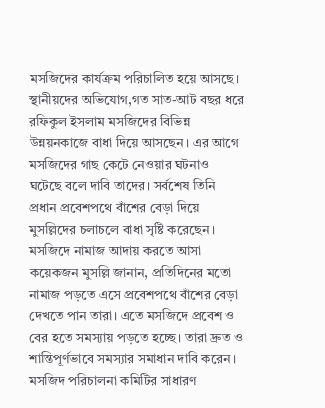মসজিদের কার্যক্রম পরিচালিত হয়ে আসছে।
স্থানীয়দের অভিযোগ,গত সাত-আট বছর ধরে রফিকুল ইসলাম মসজিদের বিভিন্ন উন্নয়নকাজে বাধা দিয়ে আসছেন। এর আগে মসজিদের গাছ কেটে নেওয়ার ঘটনাও ঘটেছে বলে দাবি তাদের। সর্বশেষ তিনি প্রধান প্রবেশপথে বাঁশের বেড়া দিয়ে মুসল্লিদের চলাচলে বাধা সৃষ্টি করেছেন।
মসজিদে নামাজ আদায় করতে আসা কয়েকজন মুসল্লি জানান, প্রতিদিনের মতো নামাজ পড়তে এসে প্রবেশপথে বাঁশের বেড়া দেখতে পান তারা। এতে মসজিদে প্রবেশ ও বের হতে সমস্যায় পড়তে হচ্ছে। তারা দ্রুত ও শান্তিপূর্ণভাবে সমস্যার সমাধান দাবি করেন।
মসজিদ পরিচালনা কমিটির সাধারণ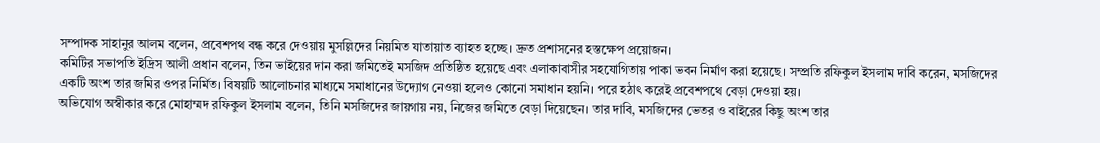সম্পাদক সাহানুর আলম বলেন, প্রবেশপথ বন্ধ করে দেওয়ায় মুসল্লিদের নিয়মিত যাতায়াত ব্যাহত হচ্ছে। দ্রুত প্রশাসনের হস্তক্ষেপ প্রয়োজন।
কমিটির সভাপতি ইদ্রিস আলী প্রধান বলেন, তিন ভাইয়ের দান করা জমিতেই মসজিদ প্রতিষ্ঠিত হয়েছে এবং এলাকাবাসীর সহযোগিতায় পাকা ভবন নির্মাণ করা হয়েছে। সম্প্রতি রফিকুল ইসলাম দাবি করেন, মসজিদের একটি অংশ তার জমির ওপর নির্মিত। বিষয়টি আলোচনার মাধ্যমে সমাধানের উদ্যোগ নেওয়া হলেও কোনো সমাধান হয়নি। পরে হঠাৎ করেই প্রবেশপথে বেড়া দেওয়া হয়।
অভিযোগ অস্বীকার করে মোহাম্মদ রফিকুল ইসলাম বলেন, তিনি মসজিদের জায়গায় নয়, নিজের জমিতে বেড়া দিয়েছেন। তার দাবি, মসজিদের ভেতর ও বাইরের কিছু অংশ তার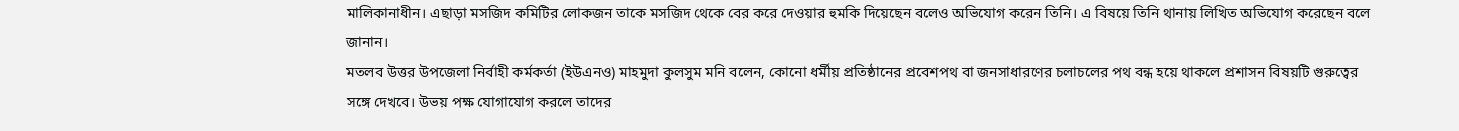মালিকানাধীন। এছাড়া মসজিদ কমিটির লোকজন তাকে মসজিদ থেকে বের করে দেওয়ার হুমকি দিয়েছেন বলেও অভিযোগ করেন তিনি। এ বিষয়ে তিনি থানায় লিখিত অভিযোগ করেছেন বলে জানান।
মতলব উত্তর উপজেলা নির্বাহী কর্মকর্তা (ইউএনও) মাহমুদা কুলসুম মনি বলেন, কোনো ধর্মীয় প্রতিষ্ঠানের প্রবেশপথ বা জনসাধারণের চলাচলের পথ বন্ধ হয়ে থাকলে প্রশাসন বিষয়টি গুরুত্বের সঙ্গে দেখবে। উভয় পক্ষ যোগাযোগ করলে তাদের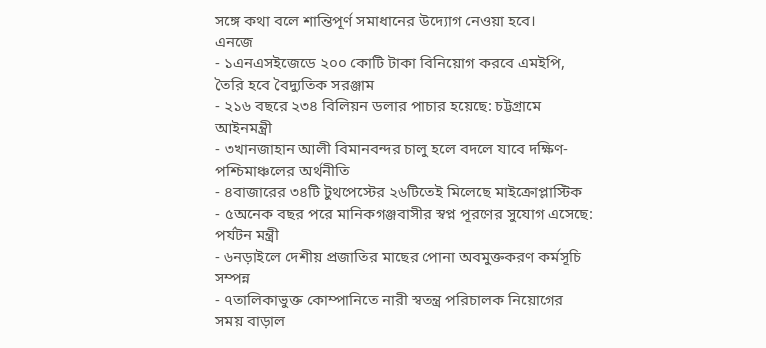সঙ্গে কথা বলে শান্তিপূর্ণ সমাধানের উদ্যোগ নেওয়া হবে।
এনজে
- ১এনএসইজেডে ২০০ কোটি টাকা বিনিয়োগ করবে এমইপি, তৈরি হবে বৈদ্যুতিক সরঞ্জাম
- ২১৬ বছরে ২৩৪ বিলিয়ন ডলার পাচার হয়েছে: চট্টগ্রামে আইনমন্ত্রী
- ৩খানজাহান আলী বিমানবন্দর চালু হলে বদলে যাবে দক্ষিণ-পশ্চিমাঞ্চলের অর্থনীতি
- ৪বাজারের ৩৪টি টুথপেস্টের ২৬টিতেই মিলেছে মাইক্রোপ্লাস্টিক
- ৫অনেক বছর পরে মানিকগঞ্জবাসীর স্বপ্ন পূরণের সুযোগ এসেছে: পর্যটন মন্ত্রী
- ৬নড়াইলে দেশীয় প্রজাতির মাছের পোনা অবমুক্তকরণ কর্মসূচি সম্পন্ন
- ৭তালিকাভুক্ত কোম্পানিতে নারী স্বতন্ত্র পরিচালক নিয়োগের সময় বাড়াল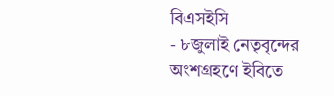বিএসইসি
- ৮জুলাই নেতৃবৃন্দের অংশগ্রহণে ইবিতে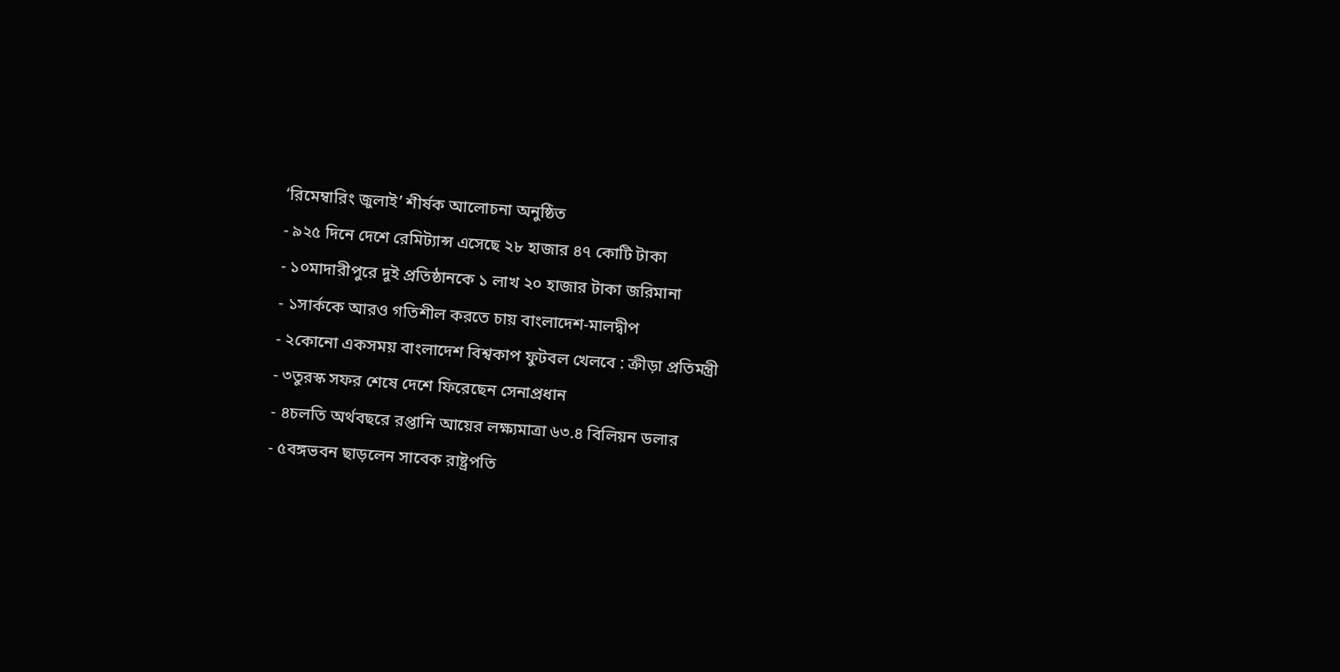‘রিমেম্বারিং জুলাই’ শীর্ষক আলোচনা অনুষ্ঠিত
- ৯২৫ দিনে দেশে রেমিট্যান্স এসেছে ২৮ হাজার ৪৭ কোটি টাকা
- ১০মাদারীপুরে দুই প্রতিষ্ঠানকে ১ লাখ ২০ হাজার টাকা জরিমানা
- ১সার্ককে আরও গতিশীল করতে চায় বাংলাদেশ-মালদ্বীপ
- ২কোনো একসময় বাংলাদেশ বিশ্বকাপ ফুটবল খেলবে : ক্রীড়া প্রতিমন্ত্রী
- ৩তুরস্ক সফর শেষে দেশে ফিরেছেন সেনাপ্রধান
- ৪চলতি অর্থবছরে রপ্তানি আয়ের লক্ষ্যমাত্রা ৬৩.৪ বিলিয়ন ডলার
- ৫বঙ্গভবন ছাড়লেন সাবেক রাষ্ট্রপতি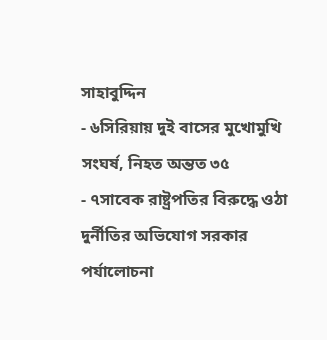সাহাবুদ্দিন
- ৬সিরিয়ায় দুই বাসের মুখোমুখি সংঘর্ষ, নিহত অন্তত ৩৫
- ৭সাবেক রাষ্ট্রপতির বিরুদ্ধে ওঠা দুর্নীতির অভিযোগ সরকার পর্যালোচনা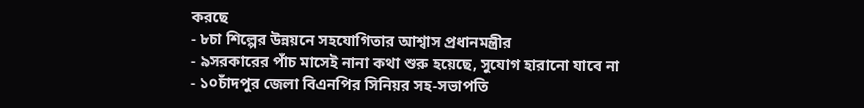করছে
- ৮চা শিল্পের উন্নয়নে সহযোগিতার আশ্বাস প্রধানমন্ত্রীর
- ৯সরকারের পাঁচ মাসেই নানা কথা শুরু হয়েছে, সুযোগ হারানো যাবে না
- ১০চাঁদপুর জেলা বিএনপির সিনিয়র সহ-সভাপতি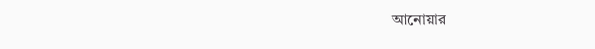আনোয়ার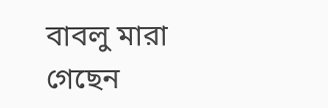বাবলু মারা গেছেন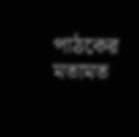পাঠকের মতামত